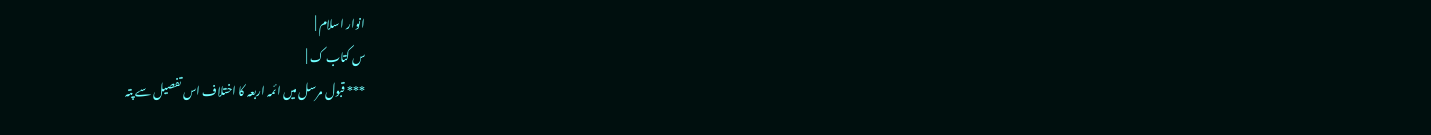انوار اسلام |
س کتاب ک |
*** قبول مرسل میں ائمہ اربعہ کا اختلاف اس تفصیل سے پتہ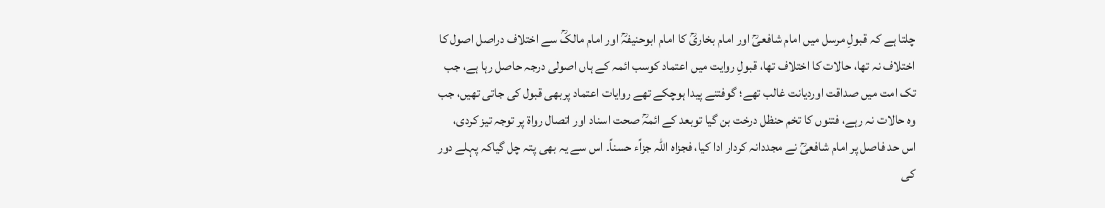چلتا ہے کہ قبولِ مرسل میں امام شافعیؒ اور امام بخاریؒ کا امام ابوحنیفہؒ اور امام مالکؒ سے اختلاف دراصل اصول کا اختلاف نہ تھا، حالات کا اختلاف تھا، قبولِ روایت میں اعتماد کوسب ائمہ کے ہاں اصولی درجہ حاصل رہا ہے، جب تک امت میں صداقت اوردیانت غالب تھے؛ گوفتنے پیدا ہوچکے تھے روایات اعتماد پربھی قبول کی جاتی تھیں، جب وہ حالات نہ رہے، فتنوں کا تخم حنظل درخت بن گیا توبعد کے ائمہؒ صحت اسناد اور اتصال رواۃ پر توجہ تیز کردی، اس حد فاصل پر امام شافعیؒ نے مجددانہ کردار ادا کیا، فجزاہ اللہ جزاًء حسناً۔ اس سے یہ بھی پتہ چل گیاکہ پہلے دور کی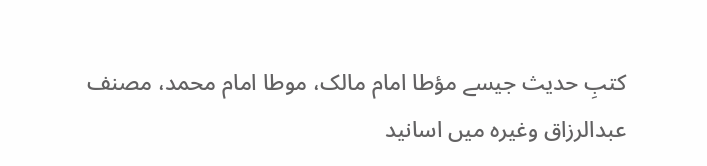کتبِ حدیث جیسے مؤطا امام مالک، موطا امام محمد، مصنف عبدالرزاق وغیرہ میں اسانید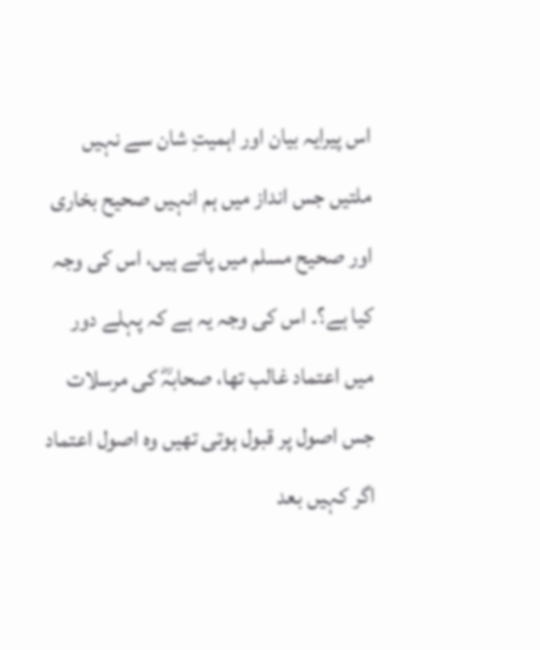اس پیرایہ بیان اور اہمیتِ شان سے نہیں ملتیں جس انداز میں ہم انہیں صحیح بخاری اور صحیح مسلم میں پاتے ہیں، اس کی وجہ کیا ہے؟۔ اس کی وجہ یہ ہے کہ پہلے دور میں اعتماد غالب تھا، صحابہؓ کی مرسلات جس اصول پر قبول ہوتی تھیں وہ اصول اعتماد اگر کہیں بعد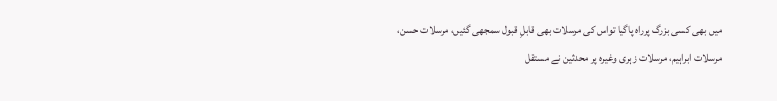میں بھی کسی بزرگ پرراہ پاگیا تواس کی مرسلات بھی قابلِ قبول سمجھی گئیں، مرسلات حسن، مرسلات ابراہیم، مرسلات زہری وغیرہ پر محدثین نے مستقل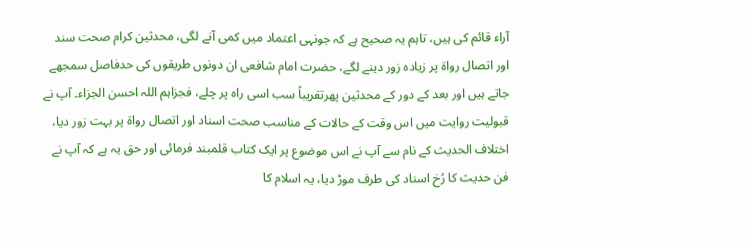آراء قائم کی ہیں، تاہم یہ صحیح ہے کہ جونہی اعتماد میں کمی آنے لگی، محدثین کرام صحت سند اور اتصال رواۃ پر زیادہ زور دینے لگے، حضرت امام شافعی ان دونوں طریقوں کی حدفاصل سمجھے جاتے ہیں اور بعد کے دور کے محدثین پھرتقریباً سب اسی راہ پر چلے، فجزاہم اللہ احسن الجزاء۔ آپ نے قبولیت روایت میں اس وقت کے حالات کے مناسب صحت اسناد اور اتصال رواۃ پر بہت زور دیا، اختلاف الحدیث کے نام سے آپ نے اس موضوع پر ایک کتاب قلمبند فرمائی اور حق یہ ہے کہ آپ نے فن حدیث کا رُخ اسناد کی طرف موڑ دیا، یہ اسلام کا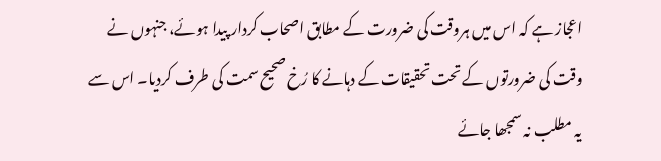اعجاز ہے کہ اس میں ہروقت کی ضرورت کے مطابق اصحاب کردار پیدا ہوئے، جنہوں نے وقت کی ضرورتوں کے تحت تحقیقات کے دہانے کا رُخ صحیح سمت کی طرف کردیا۔ اس سے یہ مطلب نہ سمجھا جائے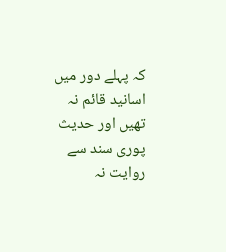کہ پہلے دور میں اسانید قائم نہ تھیں اور حدیث پوری سند سے روایت نہ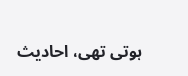ہوتی تھی، احادیث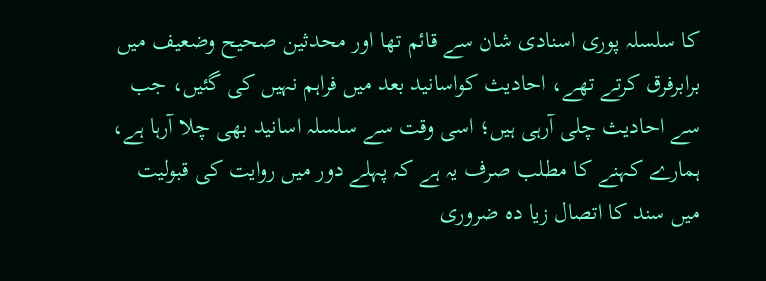کا سلسلہ پوری اسنادی شان سے قائم تھا اور محدثین صحیح وضعیف میں برابرفرق کرتے تھے، احادیث کواسانید بعد میں فراہم نہیں کی گئیں، جب سے احادیث چلی آرہی ہیں؛ اسی وقت سے سلسلہ اسانید بھی چلا آرہا ہے، ہمارے کہنے کا مطلب صرف یہ ہے کہ پہلے دور میں روایت کی قبولیت میں سند کا اتصال زیا دہ ضروری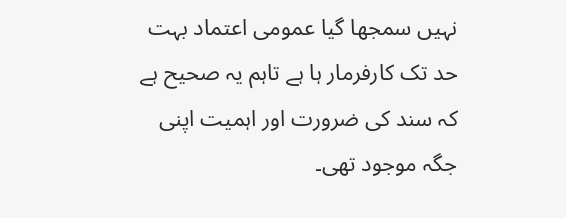نہیں سمجھا گیا عمومی اعتماد بہت حد تک کارفرمار ہا ہے تاہم یہ صحیح ہے کہ سند کی ضرورت اور اہمیت اپنی جگہ موجود تھی۔